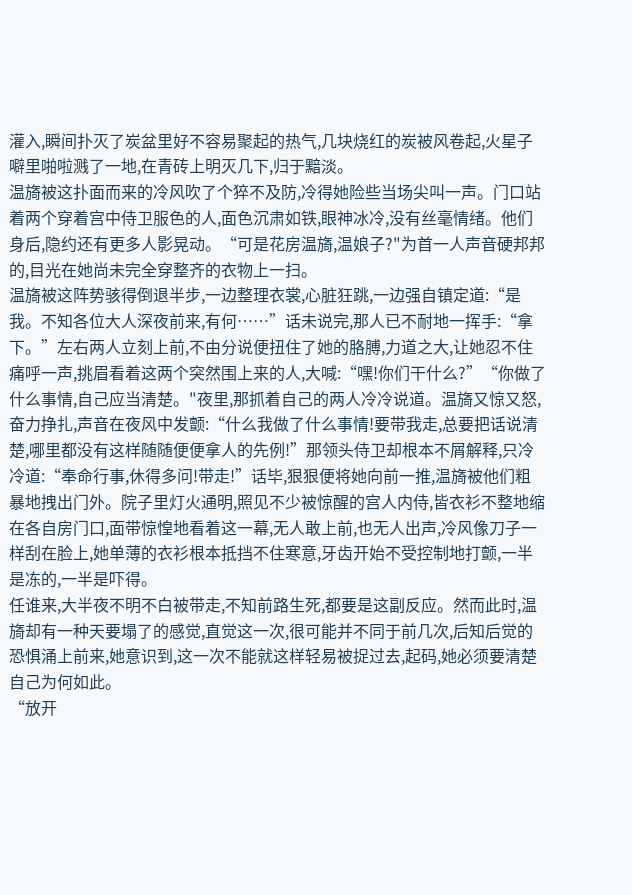灌入,瞬间扑灭了炭盆里好不容易聚起的热气,几块烧红的炭被风卷起,火星子噼里啪啦溅了一地,在青砖上明灭几下,归于黯淡。
温旖被这扑面而来的冷风吹了个猝不及防,冷得她险些当场尖叫一声。门口站着两个穿着宫中侍卫服色的人,面色沉肃如铁,眼神冰冷,没有丝毫情绪。他们身后,隐约还有更多人影晃动。“可是花房温旖,温娘子?"为首一人声音硬邦邦的,目光在她尚未完全穿整齐的衣物上一扫。
温旖被这阵势骇得倒退半步,一边整理衣裳,心脏狂跳,一边强自镇定道:“是我。不知各位大人深夜前来,有何……”话未说完,那人已不耐地一挥手:“拿下。”左右两人立刻上前,不由分说便扭住了她的胳膊,力道之大,让她忍不住痛呼一声,挑眉看着这两个突然围上来的人,大喊:“嘿!你们干什么?”“你做了什么事情,自己应当清楚。"夜里,那抓着自己的两人冷冷说道。温旖又惊又怒,奋力挣扎,声音在夜风中发颤:“什么我做了什么事情!要带我走,总要把话说清楚,哪里都没有这样随随便便拿人的先例!”那领头侍卫却根本不屑解释,只冷冷道:“奉命行事,休得多问!带走!”话毕,狠狠便将她向前一推,温旖被他们粗暴地拽出门外。院子里灯火通明,照见不少被惊醒的宫人内侍,皆衣衫不整地缩在各自房门口,面带惊惶地看着这一幕,无人敢上前,也无人出声,冷风像刀子一样刮在脸上,她单薄的衣衫根本抵挡不住寒意,牙齿开始不受控制地打颤,一半是冻的,一半是吓得。
任谁来,大半夜不明不白被带走,不知前路生死,都要是这副反应。然而此时,温旖却有一种天要塌了的感觉,直觉这一次,很可能并不同于前几次,后知后觉的恐惧涌上前来,她意识到,这一次不能就这样轻易被捉过去,起码,她必须要清楚自己为何如此。
“放开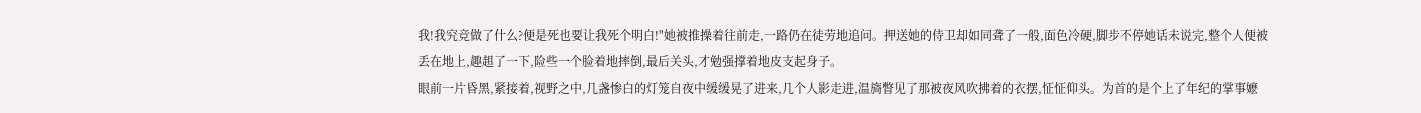我!我究竞做了什么?便是死也要让我死个明白!"她被推操着往前走,一路仍在徒劳地追问。押送她的侍卫却如同聋了一般,面色冷硬,脚步不停她话未说完,整个人便被丢在地上,趣趄了一下,险些一个脸着地摔倒,最后关头,才勉强撑着地皮支起身子。
眼前一片昏黑,紧接着,视野之中,几盏惨白的灯笼自夜中缓缓晃了进来,几个人影走进,温旖瞥见了那被夜风吹拂着的衣摆,怔怔仰头。为首的是个上了年纪的掌事嬷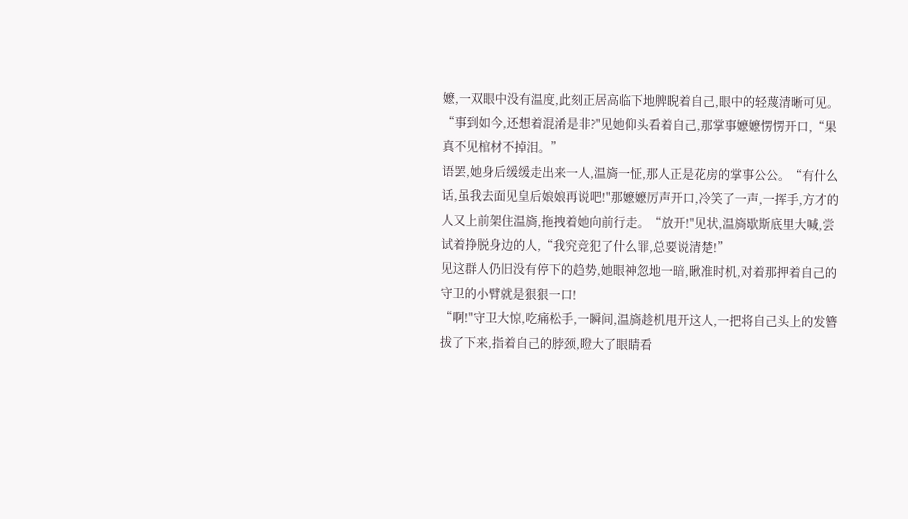嬷,一双眼中没有温度,此刻正居高临下地脾睨着自己,眼中的轻蔑清晰可见。
“事到如今,还想着混淆是非?"见她仰头看着自己,那掌事嬷嬷愣愣开口,“果真不见棺材不掉泪。”
语罢,她身后缓缓走出来一人,温旖一怔,那人正是花房的掌事公公。“有什么话,虽我去面见皇后娘娘再说吧!"那嬷嬷厉声开口,冷笑了一声,一挥手,方才的人又上前架住温旖,拖拽着她向前行走。“放开!"见状,温旖歇斯底里大喊,尝试着挣脱身边的人,“我究竞犯了什么罪,总要说清楚!”
见这群人仍旧没有停下的趋势,她眼神忽地一暗,瞅准时机,对着那押着自己的守卫的小臂就是狠狠一口!
“啊!"守卫大惊,吃痛松手,一瞬间,温旖趁机甩开这人,一把将自己头上的发簪拔了下来,指着自己的脖颈,瞪大了眼睛看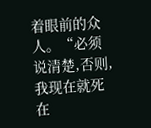着眼前的众人。“必须说清楚,否则,我现在就死在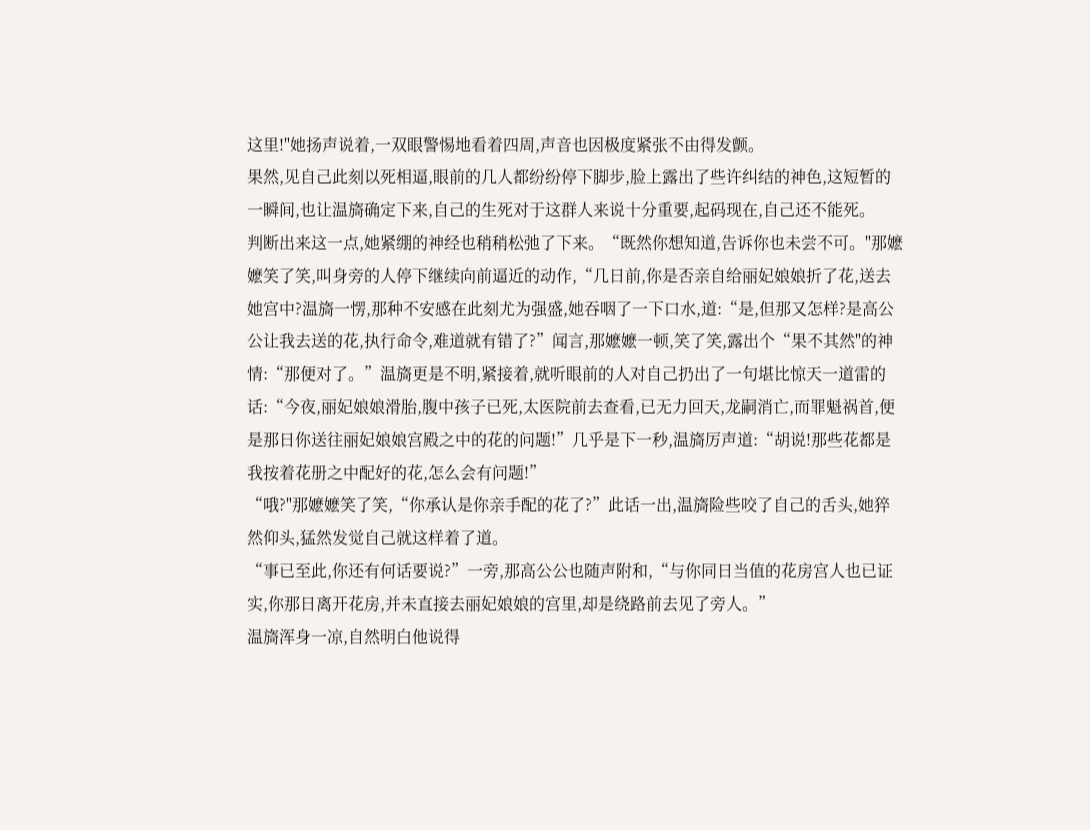这里!"她扬声说着,一双眼警惕地看着四周,声音也因极度紧张不由得发颤。
果然,见自己此刻以死相逼,眼前的几人都纷纷停下脚步,脸上露出了些许纠结的神色,这短暂的一瞬间,也让温旖确定下来,自己的生死对于这群人来说十分重要,起码现在,自己还不能死。
判断出来这一点,她紧绷的神经也稍稍松弛了下来。“既然你想知道,告诉你也未尝不可。"那嬷嬷笑了笑,叫身旁的人停下继续向前逼近的动作,“几日前,你是否亲自给丽妃娘娘折了花,送去她宫中?温旖一愣,那种不安感在此刻尤为强盛,她吞咽了一下口水,道:“是,但那又怎样?是高公公让我去送的花,执行命令,难道就有错了?”闻言,那嬷嬷一顿,笑了笑,露出个“果不其然"的神情:“那便对了。”温旖更是不明,紧接着,就听眼前的人对自己扔出了一句堪比惊天一道雷的话:“今夜,丽妃娘娘滑胎,腹中孩子已死,太医院前去查看,已无力回天,龙嗣消亡,而罪魁祸首,便是那日你送往丽妃娘娘宫殿之中的花的问题!”几乎是下一秒,温旖厉声道:“胡说!那些花都是我按着花册之中配好的花,怎么会有问题!”
“哦?"那嬷嬷笑了笑,“你承认是你亲手配的花了?”此话一出,温旖险些咬了自己的舌头,她猝然仰头,猛然发觉自己就这样着了道。
“事已至此,你还有何话要说?”一旁,那高公公也随声附和,“与你同日当值的花房宫人也已证实,你那日离开花房,并未直接去丽妃娘娘的宫里,却是绕路前去见了旁人。”
温旖浑身一凉,自然明白他说得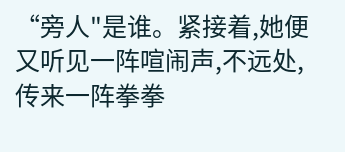“旁人"是谁。紧接着,她便又听见一阵喧闹声,不远处,传来一阵拳拳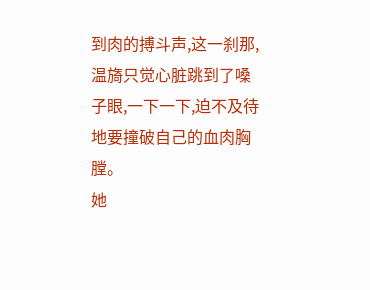到肉的搏斗声,这一刹那,温旖只觉心脏跳到了嗓子眼,一下一下,迫不及待地要撞破自己的血肉胸膛。
她